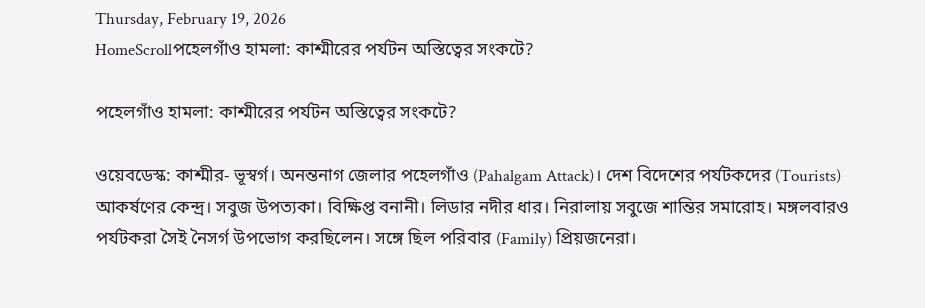Thursday, February 19, 2026
HomeScrollপহেলগাঁও হামলা: কাশ্মীরের পর্যটন অস্তিত্বের সংকটে?

পহেলগাঁও হামলা: কাশ্মীরের পর্যটন অস্তিত্বের সংকটে?

ওয়েবডেস্ক: কাশ্মীর- ভূস্বর্গ। অনন্তনাগ জেলার পহেলগাঁও (Pahalgam Attack)। দেশ বিদেশের পর্যটকদের (Tourists) আকর্ষণের কেন্দ্র। সবুজ উপত্যকা। বিক্ষিপ্ত বনানী। লিডার নদীর ধার। নিরালায় সবুজে শান্তির সমারোহ। মঙ্গলবারও পর্যটকরা সৈই নৈসর্গ উপভোগ করছিলেন। সঙ্গে ছিল পরিবার (Family) প্রিয়জনেরা।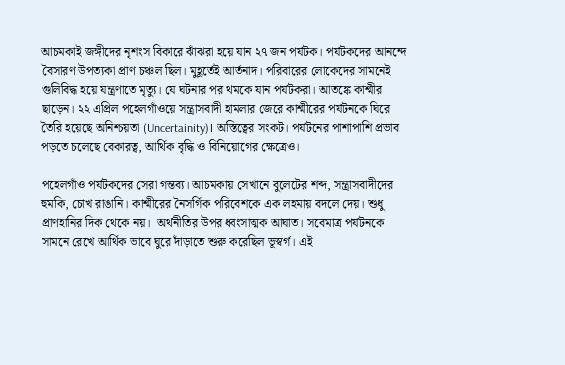আচমকাই জঙ্গীদের নৃশংস বিকারে ঝাঁঝরা হয়ে যান ২৭ জন পর্যটক। পর্যটকদের আনন্দে বৈসারণ উপত্যকা প্রাণ চঞ্চল ছিল। মুহূর্তেই আর্তনাদ। পরিবারের লোকেদের সামনেই গুলিবিদ্ধ হয়ে যন্ত্রণাতে মৃত্যু। যে ঘটনার পর থমকে যান পর্যটকরা। আতঙ্কে কাশ্মীর ছাড়েন। ২২ এপ্রিল পহেলগাঁওয়ে সন্ত্রাসবাদী হামলার জেরে কাশ্মীরের পর্যটনকে ঘিরে তৈরি হয়েছে অনিশ্চয়তা (Uncertainity)। অস্তিত্বের সংকট। পর্যটনের পাশাপাশি প্রভাব পড়তে চলেছে বেকারত্ব, আর্থিক বৃদ্ধি ও বিনিয়োগের ক্ষেত্রেও।

পহেলগাঁও পর্যটকদের সেরা গন্তব্য। আচমকায় সেখানে বুলেটের শব্দ, সন্ত্রাসবাদীদের হুমকি, চোখ রাঙানি। কাশ্মীরের নৈসর্গিক পরিবেশকে এক লহমায় বদলে দেয়। শুধু প্রাণহানির দিক থেকে নয়।  অর্থনীতির উপর ধ্বংসাত্মক আঘাত। সবেমাত্র পর্যটনকে সামনে রেখে আর্থিক ভাবে ঘুরে দাঁড়াতে শুরু করেছিল ভূস্বর্গ। এই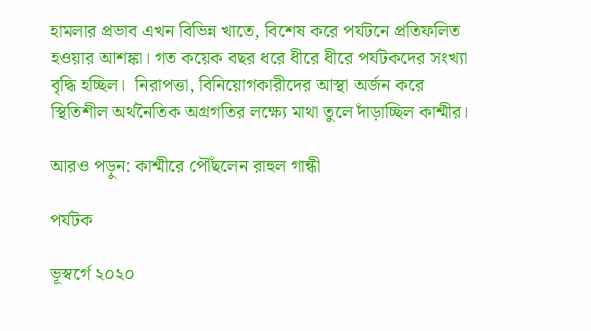হামলার প্রভাব এখন বিভিন্ন খাতে, বিশেষ করে পর্যটনে প্রতিফলিত হওয়ার আশঙ্কা। গত কয়েক বছর ধরে ধীরে ধীরে পর্যটকদের সংখ্যা বৃদ্ধি হচ্ছিল।  নিরাপত্তা, বিনিয়োগকারীদের আস্থা অর্জন করে স্থিতিশীল অর্থনৈতিক অগ্রগতির লক্ষ্যে মাথা তুলে দাঁড়াচ্ছিল কাশ্মীর।

আরও পড়ুন: কাশ্মীরে পৌঁছলেন রাহুল গান্ধী

পর্যটক

ভূস্বর্গে ২০২০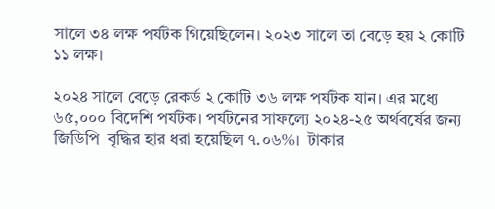সালে ৩৪ লক্ষ পর্যটক গিয়েছিলেন। ২০২৩ সালে তা বেড়ে হয় ২ কোটি ১১ লক্ষ।

২০২৪ সালে বেড়ে রেকর্ড ২ কোটি ৩৬ লক্ষ পর্যটক যান। এর মধ্যে ৬৫,০০০ বিদেশি পর্যটক। পর্যটনের সাফল্যে ২০২৪-২৫ অর্থবর্ষের জন্য জিডিপি  বৃদ্ধির হার ধরা হয়েছিল ৭.০৬%।  টাকার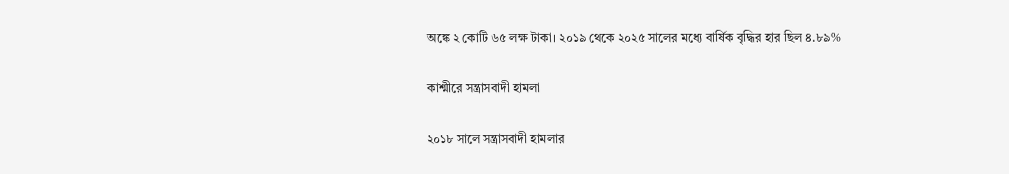অঙ্কে ২ কোটি ৬৫ লক্ষ টাকা। ২০১৯ থেকে ২০২৫ সালের মধ্যে বার্ষিক বৃদ্ধির হার ছিল ৪.৮৯%

কাশ্মীরে সন্ত্রাসবাদী হামলা

২০১৮ সালে সন্ত্রাসবাদী হামলার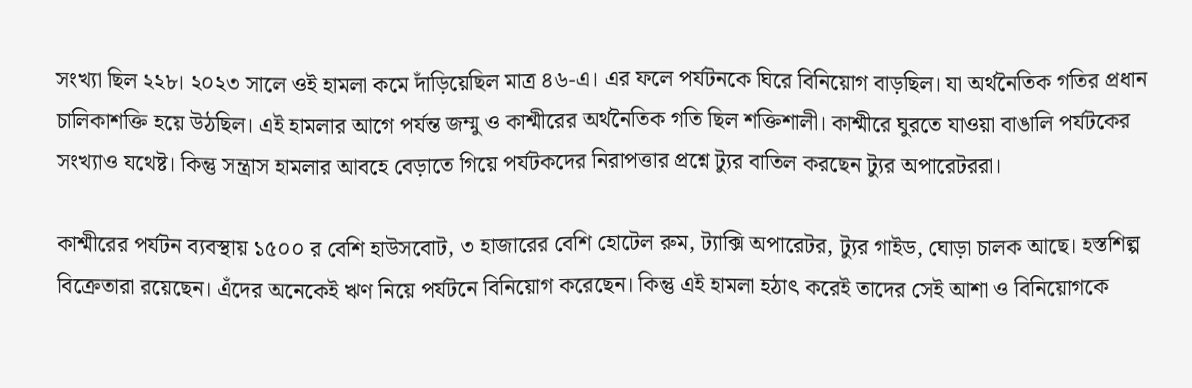সংখ্যা ছিল ২২৮। ২০২৩ সালে ওই হামলা কমে দাঁড়িয়েছিল মাত্র ৪৬-এ। এর ফলে পর্যটনকে ঘিরে বিনিয়োগ বাড়ছিল। যা অর্থনৈতিক গতির প্রধান চালিকাশক্তি হয়ে উঠছিল। এই হামলার আগে পর্যন্ত জম্মু ও কাশ্মীরের অর্থনৈতিক গতি ছিল শক্তিশালী। কাশ্মীরে ঘুরতে যাওয়া বাঙালি পর্যটকের সংখ্যাও যথেষ্ট। কিন্তু সন্ত্রাস হামলার আবহে বেড়াতে গিয়ে পর্যটকদের নিরাপত্তার প্রশ্নে ট্যুর বাতিল করছেন ট্যুর অপারেটররা।

কাশ্মীরের পর্যটন ব্যবস্থায় ১৫০০ র বেশি হাউসবোট, ৩ হাজারের বেশি হোটেল রুম, ট্যাক্সি অপারেটর, ট্যুর গাইড, ঘোড়া চালক আছে। হস্তশিল্প বিক্রেতারা রয়েছেন। এঁদের অনেকেই ঋণ নিয়ে পর্যটনে বিনিয়োগ করেছেন। কিন্তু এই হামলা হঠাৎ করেই তাদের সেই আশা ও বিনিয়োগকে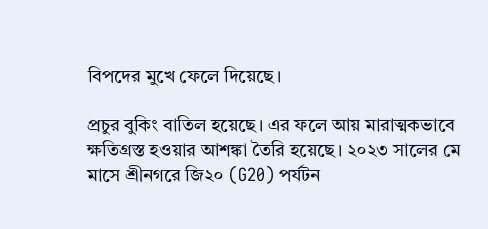বিপদের মুখে ফেলে দিয়েছে।

প্রচুর বুকিং বাতিল হয়েছে। এর ফলে আয় মারাত্মকভাবে ক্ষতিগ্রস্ত হওয়ার আশঙ্কা তৈরি হয়েছে। ২০২৩ সালের মে মাসে শ্রীনগরে জি২০ (G20) পর্যটন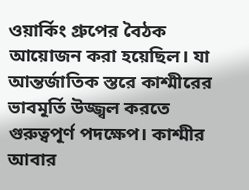ওয়ার্কিং গ্রুপের বৈঠক আয়োজন করা হয়েছিল। যা আন্তর্জাতিক স্তরে কাশ্মীরের ভাবমূর্তি উজ্জ্বল করতে গুরুত্বপূর্ণ পদক্ষেপ। কাশ্মীর আবার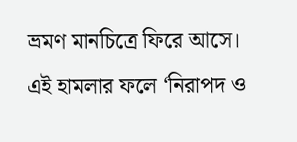ভ্রমণ মানচিত্রে ফিরে আসে। এই হামলার ফলে ‘নিরাপদ ও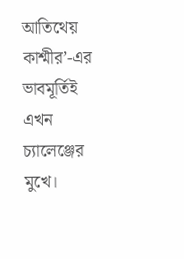আতিথেয় কাশ্মীর’-এর ভাবমূর্তিই এখন চ্যালেঞ্জের মুখে।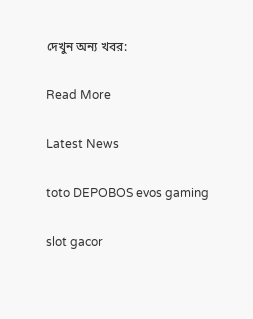দেখুন অন্য খবর:

Read More

Latest News

toto DEPOBOS evos gaming

slot gacor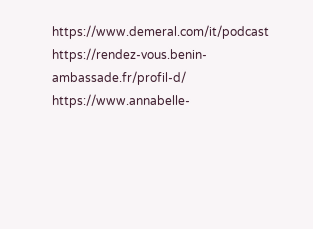https://www.demeral.com/it/podcast https://rendez-vous.benin-ambassade.fr/profil-d/ https://www.annabelle-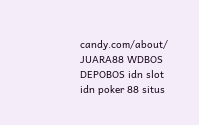candy.com/about/ JUARA88 WDBOS DEPOBOS idn slot idn poker 88 situs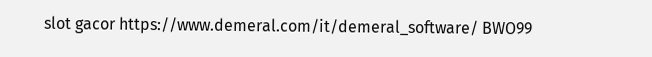slot gacor https://www.demeral.com/it/demeral_software/ BWO99